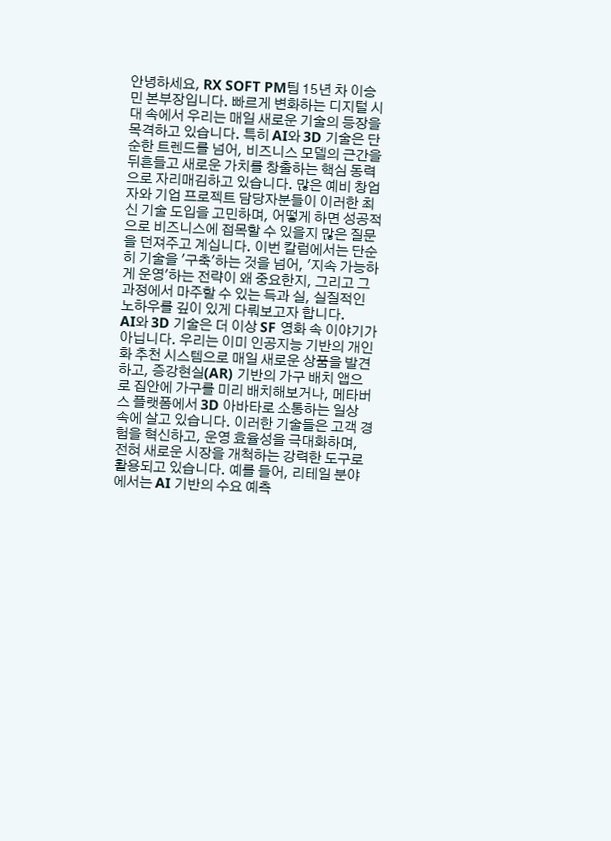안녕하세요, RX SOFT PM팀 15년 차 이승민 본부장입니다. 빠르게 변화하는 디지털 시대 속에서 우리는 매일 새로운 기술의 등장을 목격하고 있습니다. 특히 AI와 3D 기술은 단순한 트렌드를 넘어, 비즈니스 모델의 근간을 뒤흔들고 새로운 가치를 창출하는 핵심 동력으로 자리매김하고 있습니다. 많은 예비 창업자와 기업 프로젝트 담당자분들이 이러한 최신 기술 도입을 고민하며, 어떻게 하면 성공적으로 비즈니스에 접목할 수 있을지 많은 질문을 던져주고 계십니다. 이번 칼럼에서는 단순히 기술을 '구축'하는 것을 넘어, '지속 가능하게 운영'하는 전략이 왜 중요한지, 그리고 그 과정에서 마주할 수 있는 득과 실, 실질적인 노하우를 깊이 있게 다뤄보고자 합니다.
AI와 3D 기술은 더 이상 SF 영화 속 이야기가 아닙니다. 우리는 이미 인공지능 기반의 개인화 추천 시스템으로 매일 새로운 상품을 발견하고, 증강현실(AR) 기반의 가구 배치 앱으로 집안에 가구를 미리 배치해보거나, 메타버스 플랫폼에서 3D 아바타로 소통하는 일상 속에 살고 있습니다. 이러한 기술들은 고객 경험을 혁신하고, 운영 효율성을 극대화하며, 전혀 새로운 시장을 개척하는 강력한 도구로 활용되고 있습니다. 예를 들어, 리테일 분야에서는 AI 기반의 수요 예측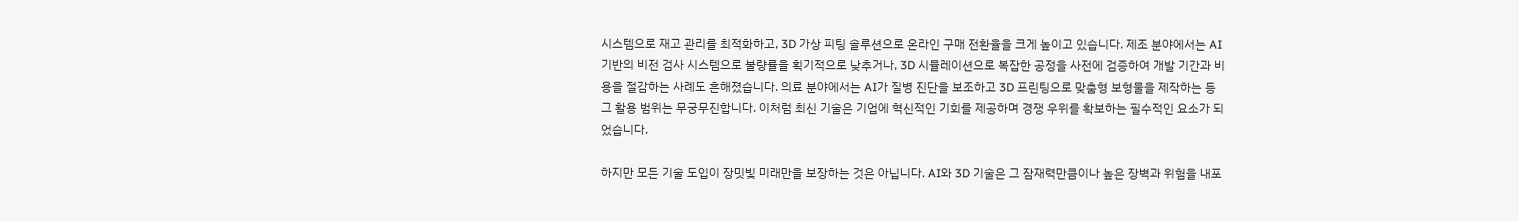시스템으로 재고 관리를 최적화하고, 3D 가상 피팅 솔루션으로 온라인 구매 전환율을 크게 높이고 있습니다. 제조 분야에서는 AI 기반의 비전 검사 시스템으로 불량률을 획기적으로 낮추거나, 3D 시뮬레이션으로 복잡한 공정을 사전에 검증하여 개발 기간과 비용을 절감하는 사례도 흔해졌습니다. 의료 분야에서는 AI가 질병 진단을 보조하고 3D 프린팅으로 맞춤형 보형물을 제작하는 등 그 활용 범위는 무궁무진합니다. 이처럼 최신 기술은 기업에 혁신적인 기회를 제공하며 경쟁 우위를 확보하는 필수적인 요소가 되었습니다.

하지만 모든 기술 도입이 장밋빛 미래만을 보장하는 것은 아닙니다. AI와 3D 기술은 그 잠재력만큼이나 높은 장벽과 위험을 내포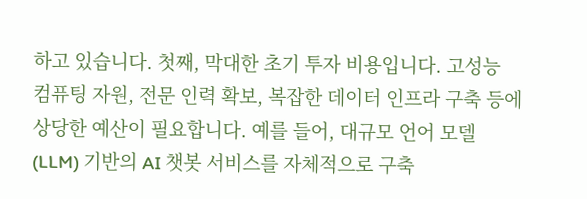하고 있습니다. 첫째, 막대한 초기 투자 비용입니다. 고성능 컴퓨팅 자원, 전문 인력 확보, 복잡한 데이터 인프라 구축 등에 상당한 예산이 필요합니다. 예를 들어, 대규모 언어 모델(LLM) 기반의 AI 챗봇 서비스를 자체적으로 구축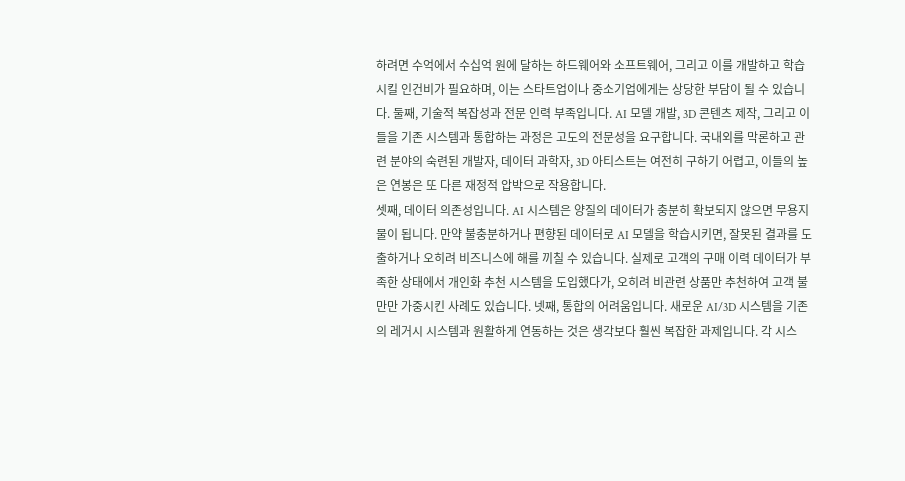하려면 수억에서 수십억 원에 달하는 하드웨어와 소프트웨어, 그리고 이를 개발하고 학습시킬 인건비가 필요하며, 이는 스타트업이나 중소기업에게는 상당한 부담이 될 수 있습니다. 둘째, 기술적 복잡성과 전문 인력 부족입니다. AI 모델 개발, 3D 콘텐츠 제작, 그리고 이들을 기존 시스템과 통합하는 과정은 고도의 전문성을 요구합니다. 국내외를 막론하고 관련 분야의 숙련된 개발자, 데이터 과학자, 3D 아티스트는 여전히 구하기 어렵고, 이들의 높은 연봉은 또 다른 재정적 압박으로 작용합니다.
셋째, 데이터 의존성입니다. AI 시스템은 양질의 데이터가 충분히 확보되지 않으면 무용지물이 됩니다. 만약 불충분하거나 편향된 데이터로 AI 모델을 학습시키면, 잘못된 결과를 도출하거나 오히려 비즈니스에 해를 끼칠 수 있습니다. 실제로 고객의 구매 이력 데이터가 부족한 상태에서 개인화 추천 시스템을 도입했다가, 오히려 비관련 상품만 추천하여 고객 불만만 가중시킨 사례도 있습니다. 넷째, 통합의 어려움입니다. 새로운 AI/3D 시스템을 기존의 레거시 시스템과 원활하게 연동하는 것은 생각보다 훨씬 복잡한 과제입니다. 각 시스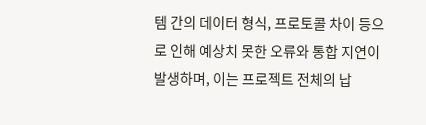템 간의 데이터 형식, 프로토콜 차이 등으로 인해 예상치 못한 오류와 통합 지연이 발생하며, 이는 프로젝트 전체의 납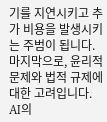기를 지연시키고 추가 비용을 발생시키는 주범이 됩니다. 마지막으로, 윤리적 문제와 법적 규제에 대한 고려입니다. AI의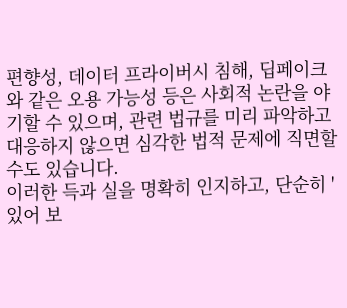편향성, 데이터 프라이버시 침해, 딥페이크와 같은 오용 가능성 등은 사회적 논란을 야기할 수 있으며, 관련 법규를 미리 파악하고 대응하지 않으면 심각한 법적 문제에 직면할 수도 있습니다.
이러한 득과 실을 명확히 인지하고, 단순히 '있어 보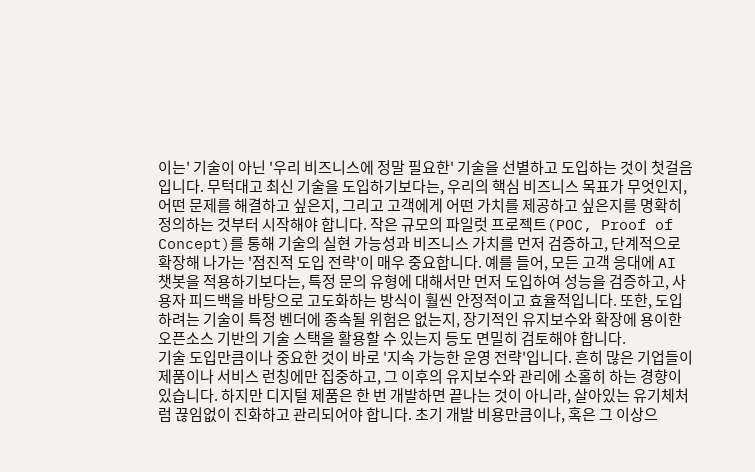이는' 기술이 아닌 '우리 비즈니스에 정말 필요한' 기술을 선별하고 도입하는 것이 첫걸음입니다. 무턱대고 최신 기술을 도입하기보다는, 우리의 핵심 비즈니스 목표가 무엇인지, 어떤 문제를 해결하고 싶은지, 그리고 고객에게 어떤 가치를 제공하고 싶은지를 명확히 정의하는 것부터 시작해야 합니다. 작은 규모의 파일럿 프로젝트(POC, Proof of Concept)를 통해 기술의 실현 가능성과 비즈니스 가치를 먼저 검증하고, 단계적으로 확장해 나가는 '점진적 도입 전략'이 매우 중요합니다. 예를 들어, 모든 고객 응대에 AI 챗봇을 적용하기보다는, 특정 문의 유형에 대해서만 먼저 도입하여 성능을 검증하고, 사용자 피드백을 바탕으로 고도화하는 방식이 훨씬 안정적이고 효율적입니다. 또한, 도입하려는 기술이 특정 벤더에 종속될 위험은 없는지, 장기적인 유지보수와 확장에 용이한 오픈소스 기반의 기술 스택을 활용할 수 있는지 등도 면밀히 검토해야 합니다.
기술 도입만큼이나 중요한 것이 바로 '지속 가능한 운영 전략'입니다. 흔히 많은 기업들이 제품이나 서비스 런칭에만 집중하고, 그 이후의 유지보수와 관리에 소홀히 하는 경향이 있습니다. 하지만 디지털 제품은 한 번 개발하면 끝나는 것이 아니라, 살아있는 유기체처럼 끊임없이 진화하고 관리되어야 합니다. 초기 개발 비용만큼이나, 혹은 그 이상으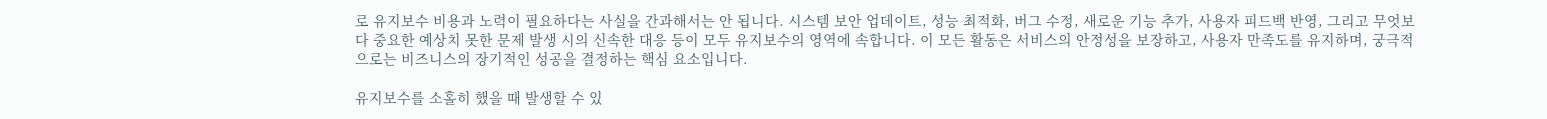로 유지보수 비용과 노력이 필요하다는 사실을 간과해서는 안 됩니다. 시스템 보안 업데이트, 성능 최적화, 버그 수정, 새로운 기능 추가, 사용자 피드백 반영, 그리고 무엇보다 중요한 예상치 못한 문제 발생 시의 신속한 대응 등이 모두 유지보수의 영역에 속합니다. 이 모든 활동은 서비스의 안정성을 보장하고, 사용자 만족도를 유지하며, 궁극적으로는 비즈니스의 장기적인 성공을 결정하는 핵심 요소입니다.

유지보수를 소홀히 했을 때 발생할 수 있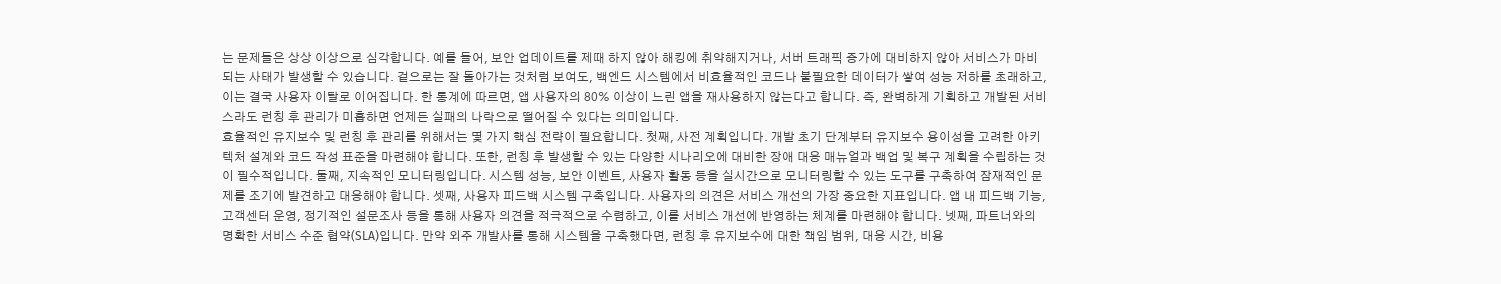는 문제들은 상상 이상으로 심각합니다. 예를 들어, 보안 업데이트를 제때 하지 않아 해킹에 취약해지거나, 서버 트래픽 증가에 대비하지 않아 서비스가 마비되는 사태가 발생할 수 있습니다. 겉으로는 잘 돌아가는 것처럼 보여도, 백엔드 시스템에서 비효율적인 코드나 불필요한 데이터가 쌓여 성능 저하를 초래하고, 이는 결국 사용자 이탈로 이어집니다. 한 통계에 따르면, 앱 사용자의 80% 이상이 느린 앱을 재사용하지 않는다고 합니다. 즉, 완벽하게 기획하고 개발된 서비스라도 런칭 후 관리가 미흡하면 언제든 실패의 나락으로 떨어질 수 있다는 의미입니다.
효율적인 유지보수 및 런칭 후 관리를 위해서는 몇 가지 핵심 전략이 필요합니다. 첫째, 사전 계획입니다. 개발 초기 단계부터 유지보수 용이성을 고려한 아키텍처 설계와 코드 작성 표준을 마련해야 합니다. 또한, 런칭 후 발생할 수 있는 다양한 시나리오에 대비한 장애 대응 매뉴얼과 백업 및 복구 계획을 수립하는 것이 필수적입니다. 둘째, 지속적인 모니터링입니다. 시스템 성능, 보안 이벤트, 사용자 활동 등을 실시간으로 모니터링할 수 있는 도구를 구축하여 잠재적인 문제를 조기에 발견하고 대응해야 합니다. 셋째, 사용자 피드백 시스템 구축입니다. 사용자의 의견은 서비스 개선의 가장 중요한 지표입니다. 앱 내 피드백 기능, 고객센터 운영, 정기적인 설문조사 등을 통해 사용자 의견을 적극적으로 수렴하고, 이를 서비스 개선에 반영하는 체계를 마련해야 합니다. 넷째, 파트너와의 명확한 서비스 수준 협약(SLA)입니다. 만약 외주 개발사를 통해 시스템을 구축했다면, 런칭 후 유지보수에 대한 책임 범위, 대응 시간, 비용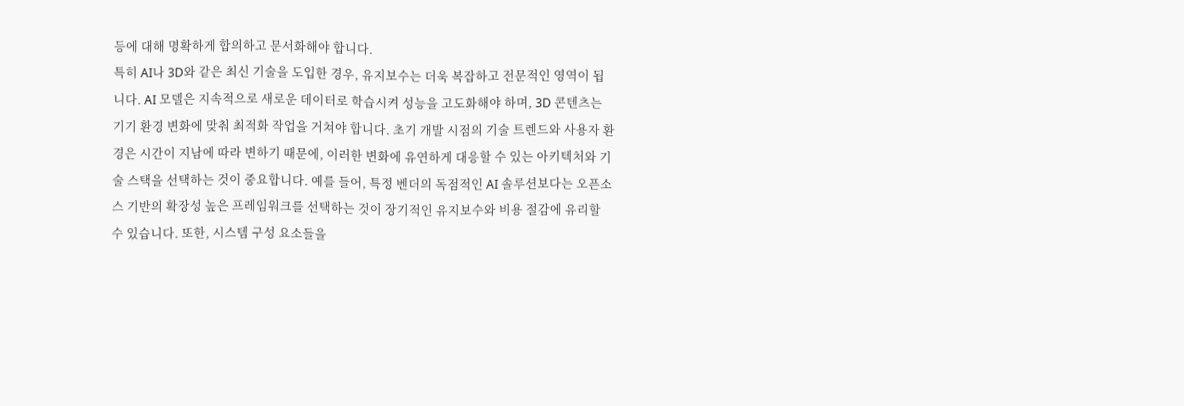등에 대해 명확하게 합의하고 문서화해야 합니다.
특히 AI나 3D와 같은 최신 기술을 도입한 경우, 유지보수는 더욱 복잡하고 전문적인 영역이 됩니다. AI 모델은 지속적으로 새로운 데이터로 학습시켜 성능을 고도화해야 하며, 3D 콘텐츠는 기기 환경 변화에 맞춰 최적화 작업을 거쳐야 합니다. 초기 개발 시점의 기술 트렌드와 사용자 환경은 시간이 지남에 따라 변하기 때문에, 이러한 변화에 유연하게 대응할 수 있는 아키텍처와 기술 스택을 선택하는 것이 중요합니다. 예를 들어, 특정 벤더의 독점적인 AI 솔루션보다는 오픈소스 기반의 확장성 높은 프레임워크를 선택하는 것이 장기적인 유지보수와 비용 절감에 유리할 수 있습니다. 또한, 시스템 구성 요소들을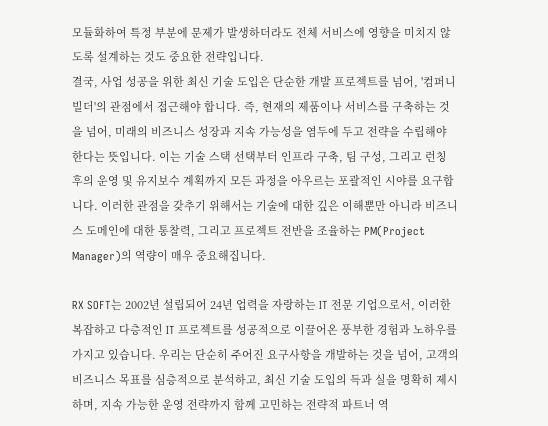모듈화하여 특정 부분에 문제가 발생하더라도 전체 서비스에 영향을 미치지 않도록 설계하는 것도 중요한 전략입니다.
결국, 사업 성공을 위한 최신 기술 도입은 단순한 개발 프로젝트를 넘어, '컴퍼니빌더'의 관점에서 접근해야 합니다. 즉, 현재의 제품이나 서비스를 구축하는 것을 넘어, 미래의 비즈니스 성장과 지속 가능성을 염두에 두고 전략을 수립해야 한다는 뜻입니다. 이는 기술 스택 선택부터 인프라 구축, 팀 구성, 그리고 런칭 후의 운영 및 유지보수 계획까지 모든 과정을 아우르는 포괄적인 시야를 요구합니다. 이러한 관점을 갖추기 위해서는 기술에 대한 깊은 이해뿐만 아니라 비즈니스 도메인에 대한 통찰력, 그리고 프로젝트 전반을 조율하는 PM(Project Manager)의 역량이 매우 중요해집니다.

RX SOFT는 2002년 설립되어 24년 업력을 자랑하는 IT 전문 기업으로서, 이러한 복잡하고 다층적인 IT 프로젝트를 성공적으로 이끌어온 풍부한 경험과 노하우를 가지고 있습니다. 우리는 단순히 주어진 요구사항을 개발하는 것을 넘어, 고객의 비즈니스 목표를 심층적으로 분석하고, 최신 기술 도입의 득과 실을 명확히 제시하며, 지속 가능한 운영 전략까지 함께 고민하는 전략적 파트너 역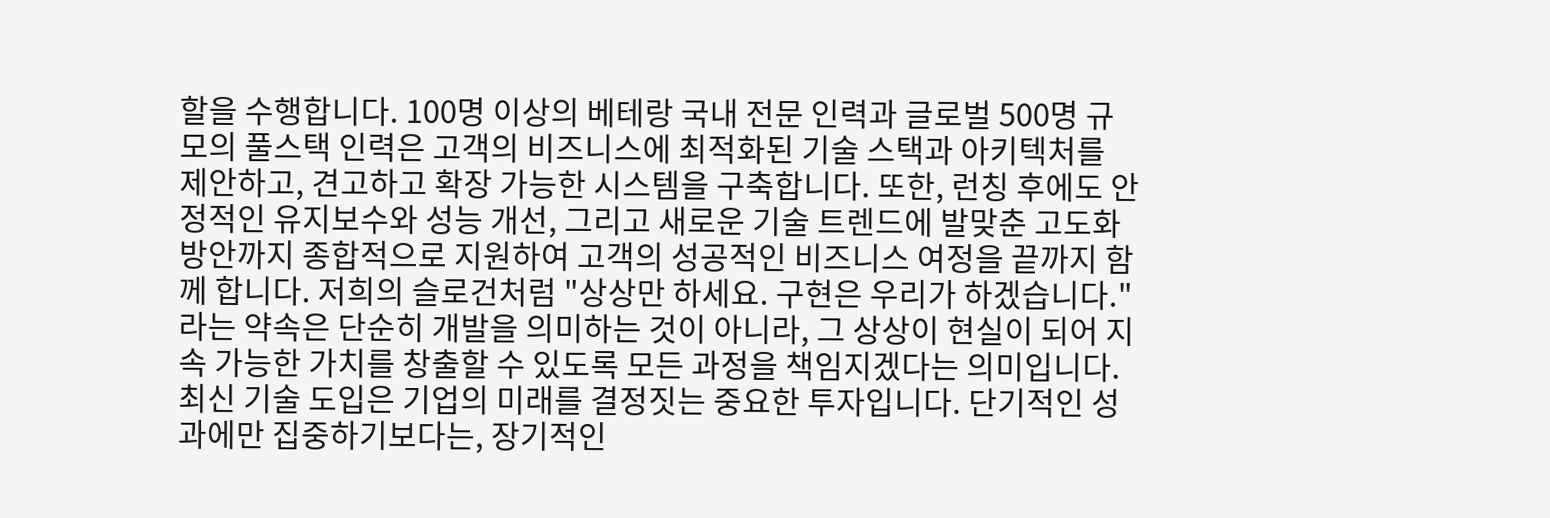할을 수행합니다. 100명 이상의 베테랑 국내 전문 인력과 글로벌 500명 규모의 풀스택 인력은 고객의 비즈니스에 최적화된 기술 스택과 아키텍처를 제안하고, 견고하고 확장 가능한 시스템을 구축합니다. 또한, 런칭 후에도 안정적인 유지보수와 성능 개선, 그리고 새로운 기술 트렌드에 발맞춘 고도화 방안까지 종합적으로 지원하여 고객의 성공적인 비즈니스 여정을 끝까지 함께 합니다. 저희의 슬로건처럼 "상상만 하세요. 구현은 우리가 하겠습니다."라는 약속은 단순히 개발을 의미하는 것이 아니라, 그 상상이 현실이 되어 지속 가능한 가치를 창출할 수 있도록 모든 과정을 책임지겠다는 의미입니다.
최신 기술 도입은 기업의 미래를 결정짓는 중요한 투자입니다. 단기적인 성과에만 집중하기보다는, 장기적인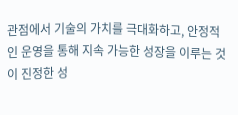관점에서 기술의 가치를 극대화하고, 안정적인 운영을 통해 지속 가능한 성장을 이루는 것이 진정한 성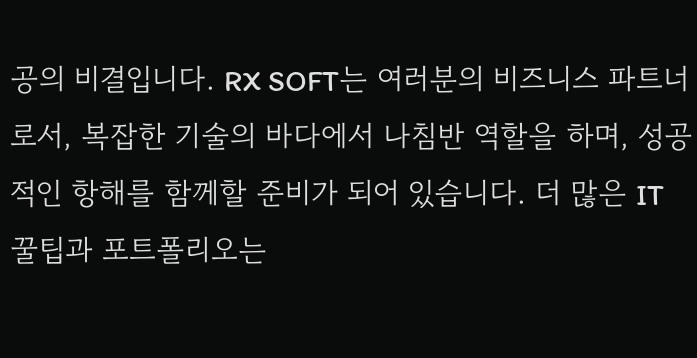공의 비결입니다. RX SOFT는 여러분의 비즈니스 파트너로서, 복잡한 기술의 바다에서 나침반 역할을 하며, 성공적인 항해를 함께할 준비가 되어 있습니다. 더 많은 IT 꿀팁과 포트폴리오는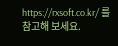https://rxsoft.co.kr/ 를 참고해 보세요.